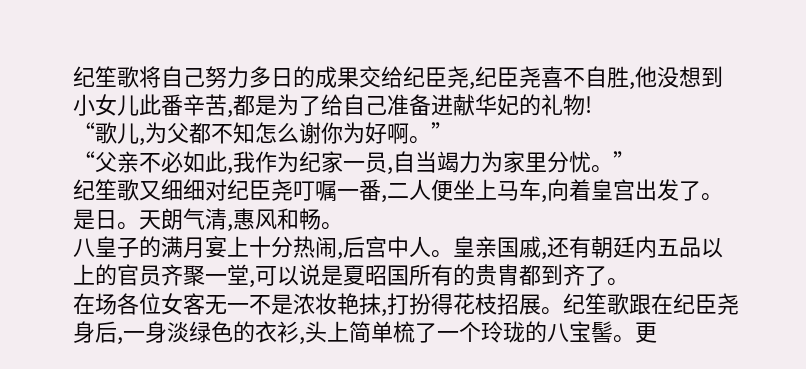纪笙歌将自己努力多日的成果交给纪臣尧,纪臣尧喜不自胜,他没想到小女儿此番辛苦,都是为了给自己准备进献华妃的礼物!
“歌儿,为父都不知怎么谢你为好啊。”
“父亲不必如此,我作为纪家一员,自当竭力为家里分忧。”
纪笙歌又细细对纪臣尧叮嘱一番,二人便坐上马车,向着皇宫出发了。
是日。天朗气清,惠风和畅。
八皇子的满月宴上十分热闹,后宫中人。皇亲国戚,还有朝廷内五品以上的官员齐聚一堂,可以说是夏昭国所有的贵胄都到齐了。
在场各位女客无一不是浓妆艳抹,打扮得花枝招展。纪笙歌跟在纪臣尧身后,一身淡绿色的衣衫,头上简单梳了一个玲珑的八宝髻。更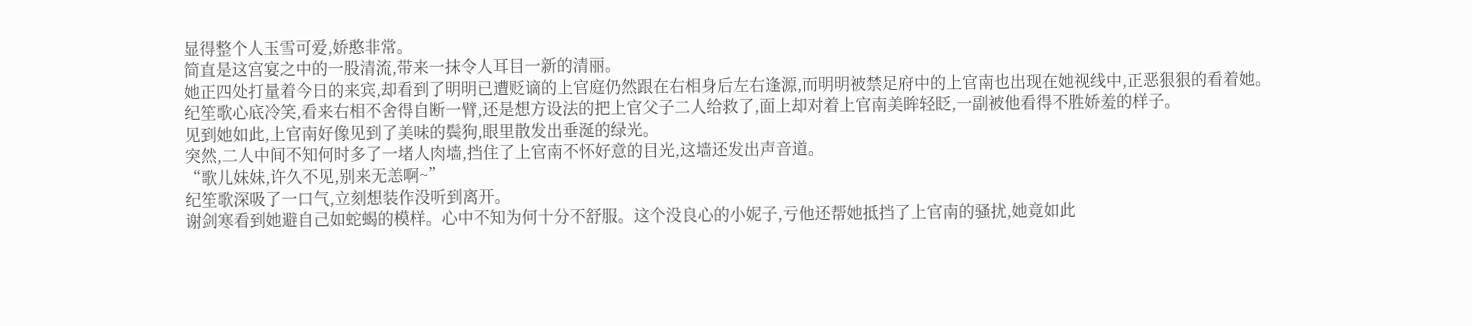显得整个人玉雪可爱,娇憨非常。
简直是这宫宴之中的一股清流,带来一抹令人耳目一新的清丽。
她正四处打量着今日的来宾,却看到了明明已遭贬谪的上官庭仍然跟在右相身后左右逢源,而明明被禁足府中的上官南也出现在她视线中,正恶狠狠的看着她。
纪笙歌心底冷笑,看来右相不舍得自断一臂,还是想方设法的把上官父子二人给救了,面上却对着上官南美眸轻眨,一副被他看得不胜娇羞的样子。
见到她如此,上官南好像见到了美味的鬓狗,眼里散发出垂涎的绿光。
突然,二人中间不知何时多了一堵人肉墙,挡住了上官南不怀好意的目光,这墙还发出声音道。
“歌儿妹妹,许久不见,别来无恙啊~”
纪笙歌深吸了一口气,立刻想装作没听到离开。
谢剑寒看到她避自己如蛇蝎的模样。心中不知为何十分不舒服。这个没良心的小妮子,亏他还帮她抵挡了上官南的骚扰,她竟如此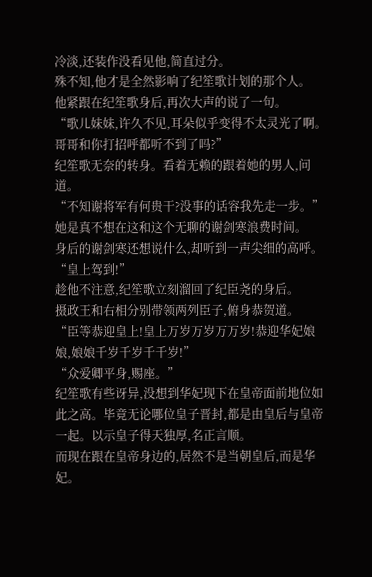冷淡,还装作没看见他,简直过分。
殊不知,他才是全然影响了纪笙歌计划的那个人。
他紧跟在纪笙歌身后,再次大声的说了一句。
“歌儿妹妹,许久不见,耳朵似乎变得不太灵光了啊。哥哥和你打招呼都听不到了吗?”
纪笙歌无奈的转身。看着无赖的跟着她的男人,问道。
“不知谢将军有何贵干?没事的话容我先走一步。”
她是真不想在这和这个无聊的谢剑寒浪费时间。
身后的谢剑寒还想说什么,却听到一声尖细的高呼。
“皇上驾到!”
趁他不注意,纪笙歌立刻溜回了纪臣尧的身后。
摄政王和右相分别带领两列臣子,俯身恭贺道。
“臣等恭迎皇上!皇上万岁万岁万万岁!恭迎华妃娘娘,娘娘千岁千岁千千岁!”
“众爱卿平身,赐座。”
纪笙歌有些讶异,没想到华妃现下在皇帝面前地位如此之高。毕竟无论哪位皇子晋封,都是由皇后与皇帝一起。以示皇子得天独厚,名正言顺。
而现在跟在皇帝身边的,居然不是当朝皇后,而是华妃。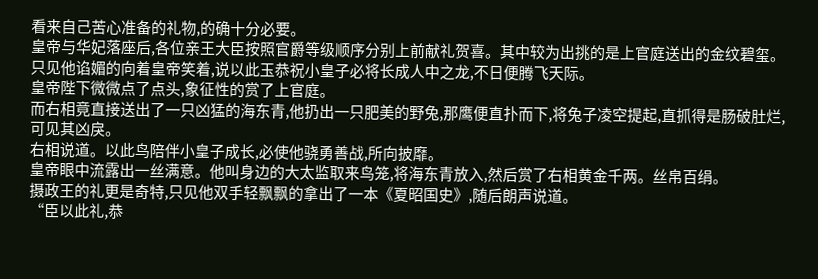看来自己苦心准备的礼物,的确十分必要。
皇帝与华妃落座后,各位亲王大臣按照官爵等级顺序分别上前献礼贺喜。其中较为出挑的是上官庭送出的金纹碧玺。只见他谄媚的向着皇帝笑着,说以此玉恭祝小皇子必将长成人中之龙,不日便腾飞天际。
皇帝陛下微微点了点头,象征性的赏了上官庭。
而右相竟直接送出了一只凶猛的海东青,他扔出一只肥美的野兔,那鹰便直扑而下,将兔子凌空提起,直抓得是肠破肚烂,可见其凶戾。
右相说道。以此鸟陪伴小皇子成长,必使他骁勇善战,所向披靡。
皇帝眼中流露出一丝满意。他叫身边的大太监取来鸟笼,将海东青放入,然后赏了右相黄金千两。丝帛百绢。
摄政王的礼更是奇特,只见他双手轻飘飘的拿出了一本《夏昭国史》,随后朗声说道。
“臣以此礼,恭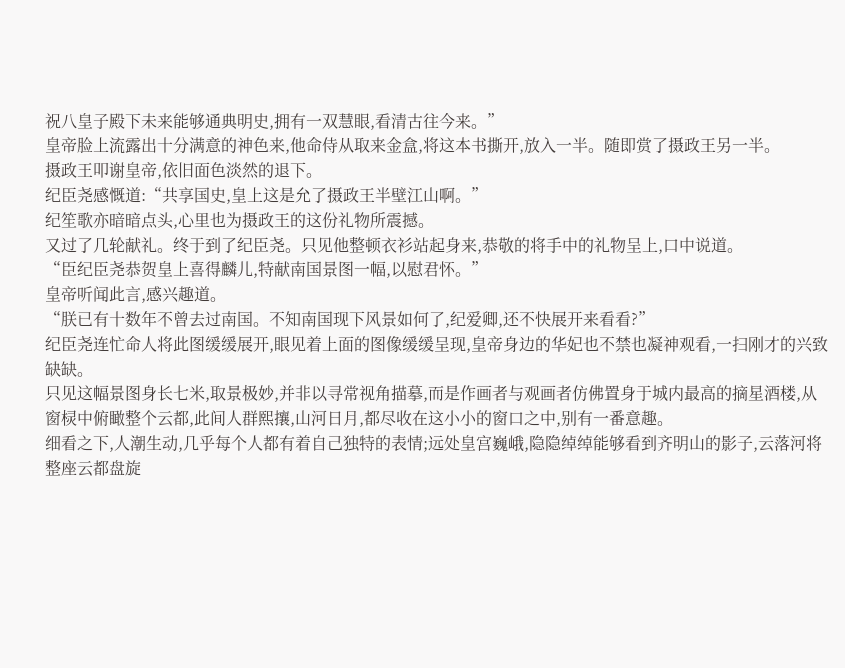祝八皇子殿下未来能够通典明史,拥有一双慧眼,看清古往今来。”
皇帝脸上流露出十分满意的神色来,他命侍从取来金盒,将这本书撕开,放入一半。随即赏了摄政王另一半。
摄政王叩谢皇帝,依旧面色淡然的退下。
纪臣尧感慨道:“共享国史,皇上这是允了摄政王半壁江山啊。”
纪笙歌亦暗暗点头,心里也为摄政王的这份礼物所震撼。
又过了几轮献礼。终于到了纪臣尧。只见他整顿衣衫站起身来,恭敬的将手中的礼物呈上,口中说道。
“臣纪臣尧恭贺皇上喜得麟儿,特献南国景图一幅,以慰君怀。”
皇帝听闻此言,感兴趣道。
“朕已有十数年不曾去过南国。不知南国现下风景如何了,纪爱卿,还不快展开来看看?”
纪臣尧连忙命人将此图缓缓展开,眼见着上面的图像缓缓呈现,皇帝身边的华妃也不禁也凝神观看,一扫刚才的兴致缺缺。
只见这幅景图身长七米,取景极妙,并非以寻常视角描摹,而是作画者与观画者仿佛置身于城内最高的摘星酒楼,从窗棂中俯瞰整个云都,此间人群熙攘,山河日月,都尽收在这小小的窗口之中,别有一番意趣。
细看之下,人潮生动,几乎每个人都有着自己独特的表情;远处皇宫巍峨,隐隐绰绰能够看到齐明山的影子,云落河将整座云都盘旋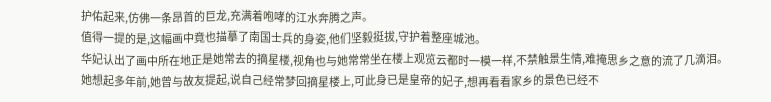护佑起来,仿佛一条昂首的巨龙,充满着咆哮的江水奔腾之声。
值得一提的是,这幅画中竟也描摹了南国士兵的身姿,他们坚毅挺拔,守护着整座城池。
华妃认出了画中所在地正是她常去的摘星楼,视角也与她常常坐在楼上观览云都时一模一样,不禁触景生情,难掩思乡之意的流了几滴泪。
她想起多年前,她曾与故友提起,说自己经常梦回摘星楼上,可此身已是皇帝的妃子,想再看看家乡的景色已经不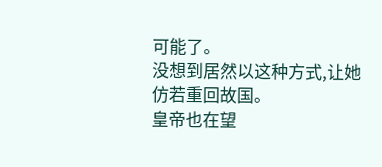可能了。
没想到居然以这种方式,让她仿若重回故国。
皇帝也在望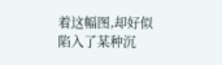着这幅图,却好似陷入了某种沉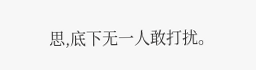思,底下无一人敢打扰。